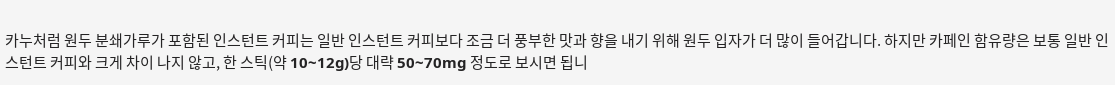카누처럼 원두 분쇄가루가 포함된 인스턴트 커피는 일반 인스턴트 커피보다 조금 더 풍부한 맛과 향을 내기 위해 원두 입자가 더 많이 들어갑니다. 하지만 카페인 함유량은 보통 일반 인스턴트 커피와 크게 차이 나지 않고, 한 스틱(약 10~12g)당 대략 50~70mg 정도로 보시면 됩니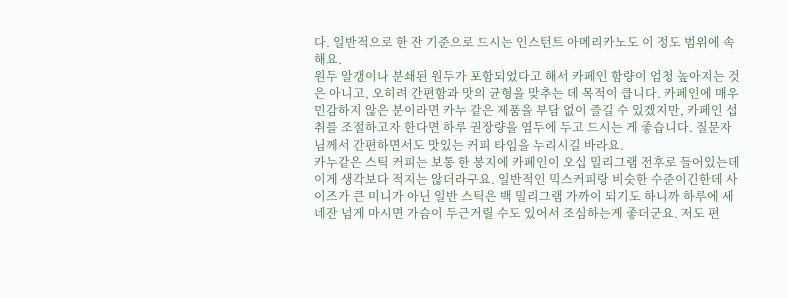다. 일반적으로 한 잔 기준으로 드시는 인스턴트 아메리카노도 이 정도 범위에 속해요.
원두 알갱이나 분쇄된 원두가 포함되었다고 해서 카페인 함량이 엄청 높아지는 것은 아니고, 오히려 간편함과 맛의 균형을 맞추는 데 목적이 큽니다. 카페인에 매우 민감하지 않은 분이라면 카누 같은 제품을 부담 없이 즐길 수 있겠지만, 카페인 섭취를 조절하고자 한다면 하루 권장량을 염두에 두고 드시는 게 좋습니다. 질문자님께서 간편하면서도 맛있는 커피 타임을 누리시길 바라요.
카누같은 스틱 커피는 보통 한 봉지에 카페인이 오십 밀리그램 전후로 들어있는데 이게 생각보다 적지는 않더라구요. 일반적인 믹스커피랑 비슷한 수준이긴한데 사이즈가 큰 미니가 아닌 일반 스틱은 백 밀리그램 가까이 되기도 하니까 하루에 세네잔 넘게 마시면 가슴이 두근거릴 수도 있어서 조심하는게 좋더군요. 저도 편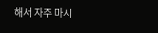해서 자주 마시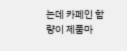는데 카페인 함량이 제품마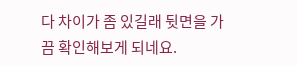다 차이가 좀 있길래 뒷면을 가끔 확인해보게 되네요.